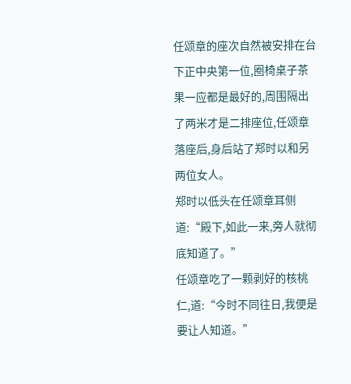任颂章的座次自然被安排在台下正中央第一位,圈椅桌子茶果一应都是最好的,周围隔出了两米才是二排座位,任颂章落座后,身后站了郑时以和另两位女人。
郑时以低头在任颂章耳侧道:“殿下,如此一来,旁人就彻底知道了。”
任颂章吃了一颗剥好的核桃仁,道:“今时不同往日,我便是要让人知道。”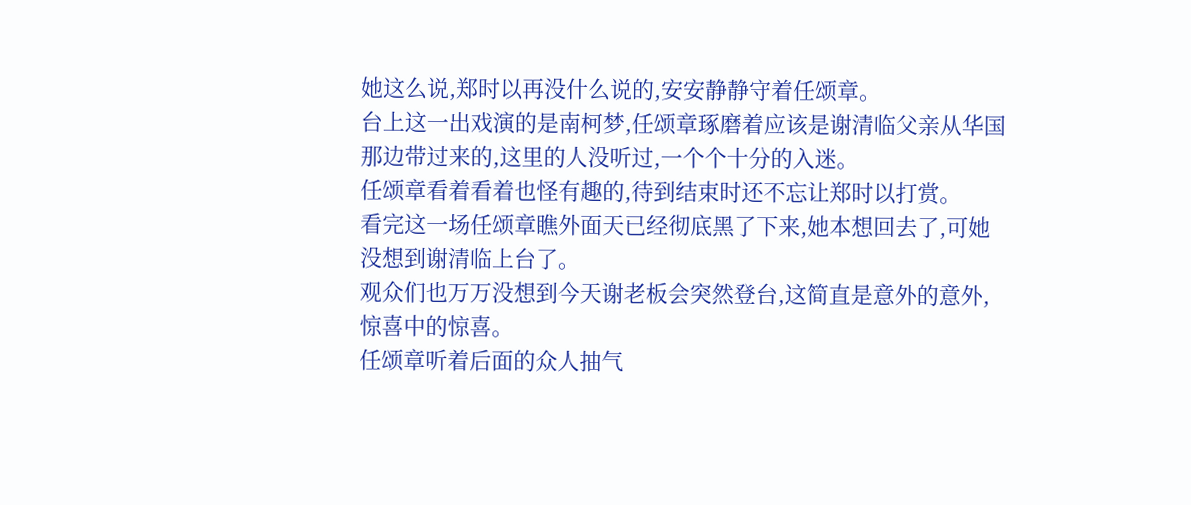她这么说,郑时以再没什么说的,安安静静守着任颂章。
台上这一出戏演的是南柯梦,任颂章琢磨着应该是谢清临父亲从华国那边带过来的,这里的人没听过,一个个十分的入迷。
任颂章看着看着也怪有趣的,待到结束时还不忘让郑时以打赏。
看完这一场任颂章瞧外面天已经彻底黑了下来,她本想回去了,可她没想到谢清临上台了。
观众们也万万没想到今天谢老板会突然登台,这简直是意外的意外,惊喜中的惊喜。
任颂章听着后面的众人抽气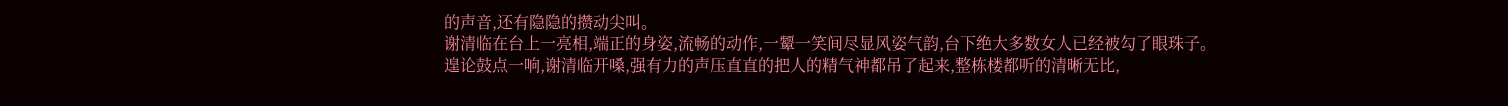的声音,还有隐隐的攒动尖叫。
谢清临在台上一亮相,端正的身姿,流畅的动作,一颦一笑间尽显风姿气韵,台下绝大多数女人已经被勾了眼珠子。
遑论鼓点一响,谢清临开嗓,强有力的声压直直的把人的精气神都吊了起来,整栋楼都听的清晰无比,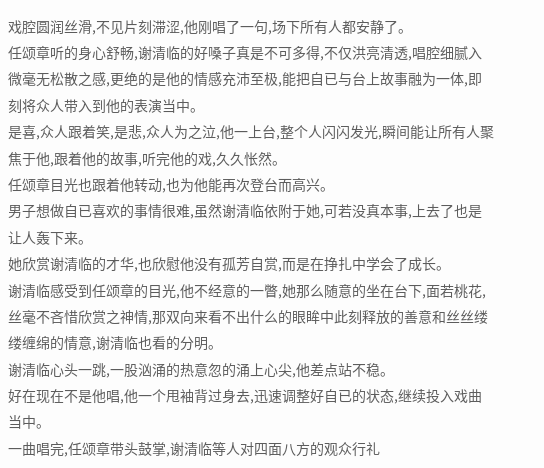戏腔圆润丝滑,不见片刻滞涩,他刚唱了一句,场下所有人都安静了。
任颂章听的身心舒畅,谢清临的好嗓子真是不可多得,不仅洪亮清透,唱腔细腻入微毫无松散之感,更绝的是他的情感充沛至极,能把自已与台上故事融为一体,即刻将众人带入到他的表演当中。
是喜,众人跟着笑,是悲,众人为之泣,他一上台,整个人闪闪发光,瞬间能让所有人聚焦于他,跟着他的故事,听完他的戏,久久怅然。
任颂章目光也跟着他转动,也为他能再次登台而高兴。
男子想做自已喜欢的事情很难,虽然谢清临依附于她,可若没真本事,上去了也是让人轰下来。
她欣赏谢清临的才华,也欣慰他没有孤芳自赏,而是在挣扎中学会了成长。
谢清临感受到任颂章的目光,他不经意的一瞥,她那么随意的坐在台下,面若桃花,丝毫不吝惜欣赏之神情,那双向来看不出什么的眼眸中此刻释放的善意和丝丝缕缕缠绵的情意,谢清临也看的分明。
谢清临心头一跳,一股汹涌的热意忽的涌上心尖,他差点站不稳。
好在现在不是他唱,他一个甩袖背过身去,迅速调整好自已的状态,继续投入戏曲当中。
一曲唱完,任颂章带头鼓掌,谢清临等人对四面八方的观众行礼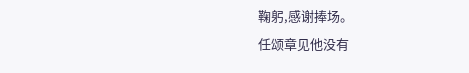鞠躬,感谢捧场。
任颂章见他没有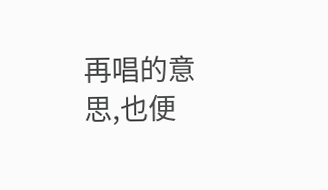再唱的意思,也便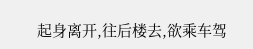起身离开,往后楼去,欲乘车驾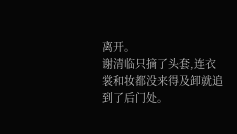离开。
谢清临只摘了头套,连衣裳和妆都没来得及卸就追到了后门处。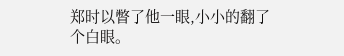郑时以瞥了他一眼,小小的翻了个白眼。